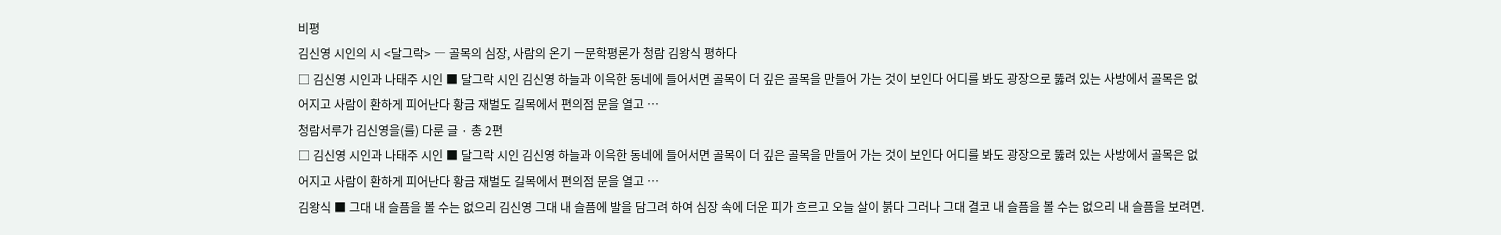비평
김신영 시인의 시 <달그락> ― 골목의 심장, 사람의 온기 ㅡ문학평론가 청람 김왕식 평하다
□ 김신영 시인과 나태주 시인 ■ 달그락 시인 김신영 하늘과 이윽한 동네에 들어서면 골목이 더 깊은 골목을 만들어 가는 것이 보인다 어디를 봐도 광장으로 뚫려 있는 사방에서 골목은 없어지고 사람이 환하게 피어난다 황금 재벌도 길목에서 편의점 문을 열고 …
청람서루가 김신영을(를) 다룬 글 · 총 2편
□ 김신영 시인과 나태주 시인 ■ 달그락 시인 김신영 하늘과 이윽한 동네에 들어서면 골목이 더 깊은 골목을 만들어 가는 것이 보인다 어디를 봐도 광장으로 뚫려 있는 사방에서 골목은 없어지고 사람이 환하게 피어난다 황금 재벌도 길목에서 편의점 문을 열고 …
김왕식 ■ 그대 내 슬픔을 볼 수는 없으리 김신영 그대 내 슬픔에 발을 담그려 하여 심장 속에 더운 피가 흐르고 오늘 살이 붉다 그러나 그대 결코 내 슬픔을 볼 수는 없으리 내 슬픔을 보려면.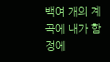백여 개의 계곡에 내가 함정에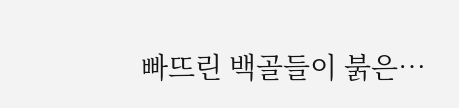빠뜨린 백골들이 붉은…